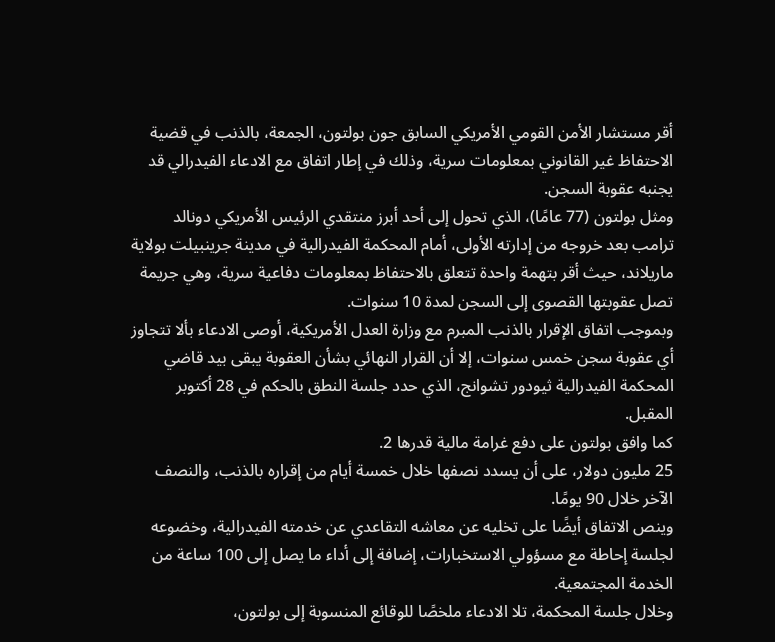أقر مستشار الأمن القومي الأمريكي السابق جون بولتون، الجمعة، بالذنب في قضية الاحتفاظ غير القانوني بمعلومات سرية، وذلك في إطار اتفاق مع الادعاء الفيدرالي قد يجنبه عقوبة السجن.
ومثل بولتون (77 عامًا)، الذي تحول إلى أحد أبرز منتقدي الرئيس الأمريكي دونالد ترامب بعد خروجه من إدارته الأولى، أمام المحكمة الفيدرالية في مدينة جرينبيلت بولاية ماريلاند، حيث أقر بتهمة واحدة تتعلق بالاحتفاظ بمعلومات دفاعية سرية، وهي جريمة تصل عقوبتها القصوى إلى السجن لمدة 10 سنوات.
وبموجب اتفاق الإقرار بالذنب المبرم مع وزارة العدل الأمريكية، أوصى الادعاء بألا تتجاوز أي عقوبة سجن خمس سنوات، إلا أن القرار النهائي بشأن العقوبة يبقى بيد قاضي المحكمة الفيدرالية ثيودور تشوانج، الذي حدد جلسة النطق بالحكم في 28 أكتوبر المقبل.
كما وافق بولتون على دفع غرامة مالية قدرها 2.
25 مليون دولار، على أن يسدد نصفها خلال خمسة أيام من إقراره بالذنب، والنصف الآخر خلال 90 يومًا.
وينص الاتفاق أيضًا على تخليه عن معاشه التقاعدي عن خدمته الفيدرالية، وخضوعه لجلسة إحاطة مع مسؤولي الاستخبارات، إضافة إلى أداء ما يصل إلى 100 ساعة من الخدمة المجتمعية.
وخلال جلسة المحكمة، تلا الادعاء ملخصًا للوقائع المنسوبة إلى بولتون،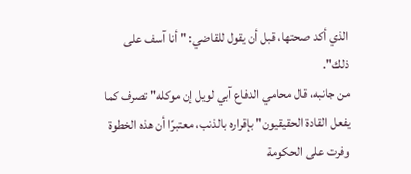الذي أكد صحتها، قبل أن يقول للقاضي: " أنا آسف على ذلك".
من جانبه، قال محامي الدفاع آبي لويل إن موكله" تصرف كما يفعل القادة الحقيقيون" بإقراره بالذنب، معتبرًا أن هذه الخطوة وفرت على الحكومة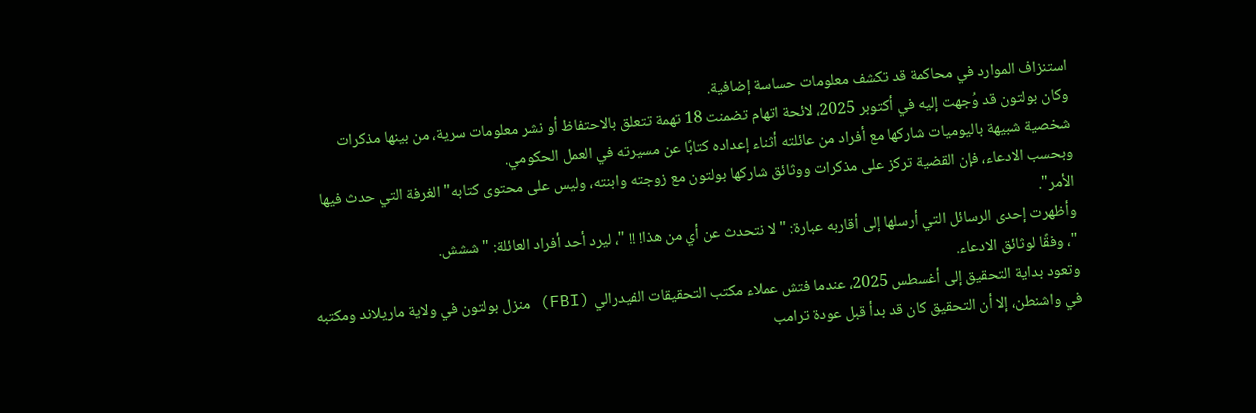استنزاف الموارد في محاكمة قد تكشف معلومات حساسة إضافية.
وكان بولتون قد وُجهت إليه في أكتوبر 2025، لائحة اتهام تضمنت 18 تهمة تتعلق بالاحتفاظ أو نشر معلومات سرية، من بينها مذكرات شخصية شبيهة باليوميات شاركها مع أفراد من عائلته أثناء إعداده كتابًا عن مسيرته في العمل الحكومي.
وبحسب الادعاء، فإن القضية تركز على مذكرات ووثائق شاركها بولتون مع زوجته وابنته، وليس على محتوى كتابه" الغرفة التي حدث فيها الأمر".
وأظهرت إحدى الرسائل التي أرسلها إلى أقاربه عبارة: " لا نتحدث عن أي من هذا! !! "، ليرد أحد أفراد العائلة: " ششش.
"، وفقًا لوثائق الادعاء.
وتعود بداية التحقيق إلى أغسطس 2025، عندما فتش عملاء مكتب التحقيقات الفيدرالي (FBI) منزل بولتون في ولاية ماريلاند ومكتبه في واشنطن، إلا أن التحقيق كان قد بدأ قبل عودة ترامب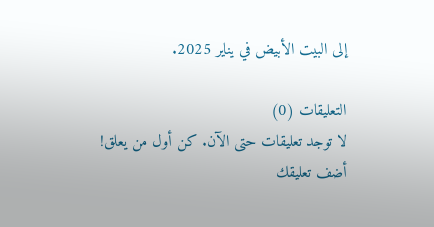إلى البيت الأبيض في يناير 2025.

التعليقات (0)
لا توجد تعليقات حتى الآن. كن أول من يعلق!
أضف تعليقك